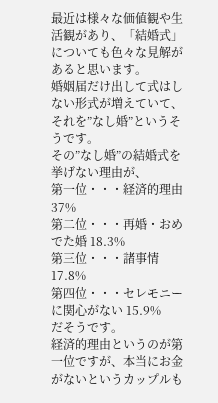最近は様々な価値観や生活観があり、「結婚式」についても色々な見解があると思います。
婚姻届だけ出して式はしない形式が増えていて、それを”なし婚”というそうです。
その”なし婚”の結婚式を挙げない理由が、
第一位・・・経済的理由 37%
第二位・・・再婚・おめでた婚 18.3%
第三位・・・諸事情 17.8%
第四位・・・セレモニーに関心がない 15.9%
だそうです。
経済的理由というのが第一位ですが、本当にお金がないというカップルも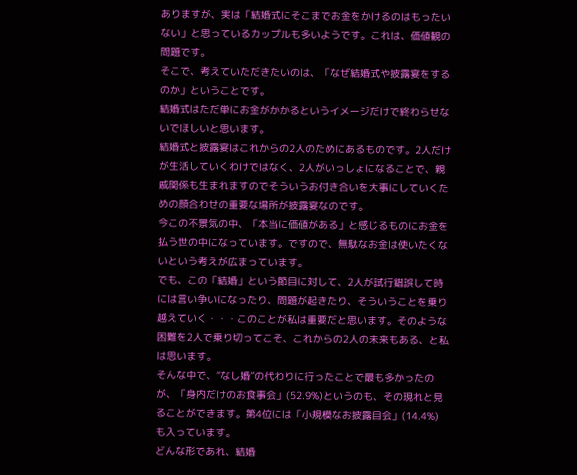ありますが、実は「結婚式にそこまでお金をかけるのはもったいない」と思っているカップルも多いようです。これは、価値観の問題です。
そこで、考えていただきたいのは、「なぜ結婚式や披露宴をするのか」ということです。
結婚式はただ単にお金がかかるというイメージだけで終わらせないでほしいと思います。
結婚式と披露宴はこれからの2人のためにあるものです。2人だけが生活していくわけではなく、2人がいっしょになることで、親戚関係も生まれますのでそういうお付き合いを大事にしていくための顔合わせの重要な場所が披露宴なのです。
今この不景気の中、「本当に価値がある」と感じるものにお金を払う世の中になっています。ですので、無駄なお金は使いたくないという考えが広まっています。
でも、この「結婚」という節目に対して、2人が試行錯誤して時には言い争いになったり、問題が起きたり、そういうことを乗り越えていく・・・このことが私は重要だと思います。そのような困難を2人で乗り切ってこそ、これからの2人の未来もある、と私は思います。
そんな中で、“なし婚”の代わりに行ったことで最も多かったのが、「身内だけのお食事会」(52.9%)というのも、その現れと見ることができます。第4位には「小規模なお披露目会」(14.4%)も入っています。
どんな形であれ、結婚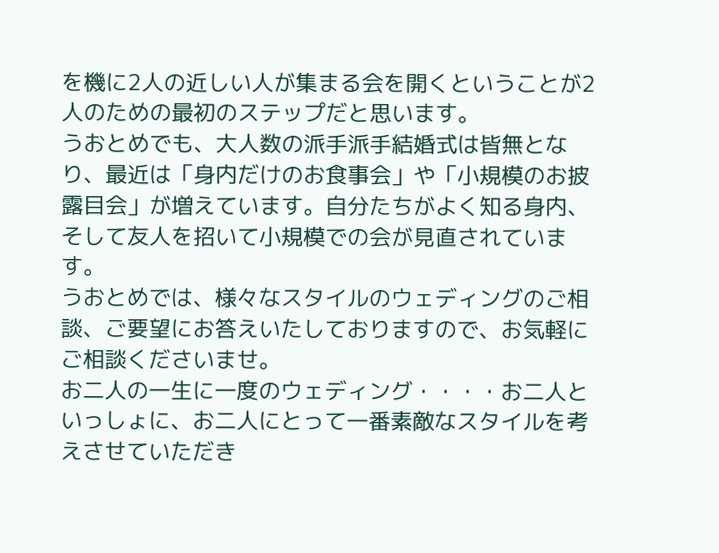を機に2人の近しい人が集まる会を開くということが2人のための最初のステップだと思います。
うおとめでも、大人数の派手派手結婚式は皆無となり、最近は「身内だけのお食事会」や「小規模のお披露目会」が増えています。自分たちがよく知る身内、そして友人を招いて小規模での会が見直されています。
うおとめでは、様々なスタイルのウェディングのご相談、ご要望にお答えいたしておりますので、お気軽にご相談くださいませ。
お二人の一生に一度のウェディング・・・・お二人といっしょに、お二人にとって一番素敵なスタイルを考えさせていただき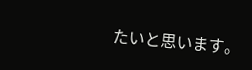たいと思います。